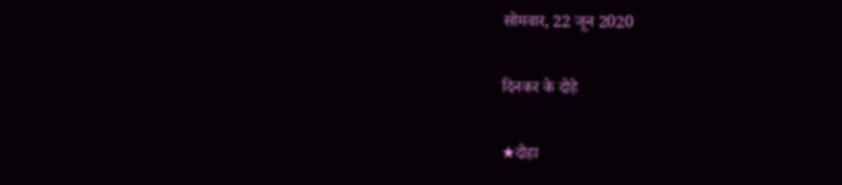सोमवार, 22 जून 2020

दिनकर के दोहे

★दोहा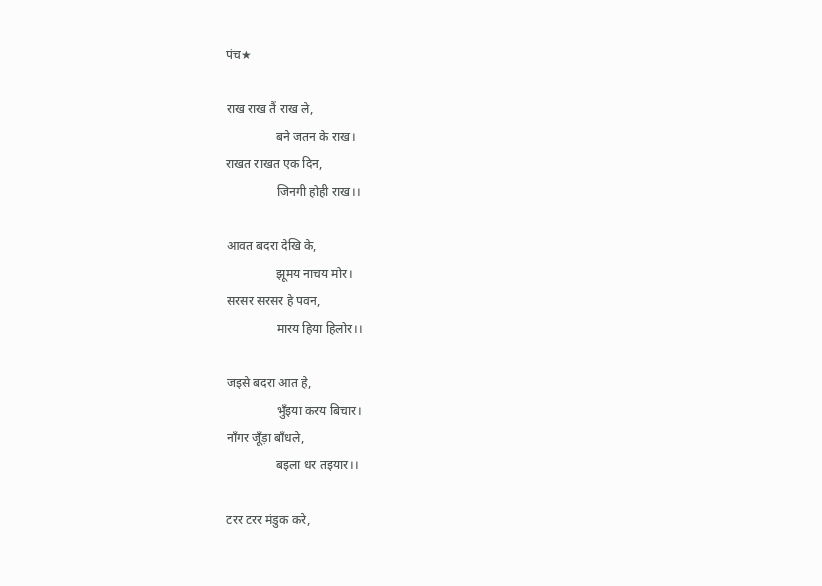पंच★

राख राख तैं राख ले,
                बने जतन के राख।
राखत राखत एक दिन,
                जिनगी होही राख।।

आवत बदरा देखि के,
                झूमय नाचय मोर।
सरसर सरसर हे पवन,
                मारय हिया हिलोर।।

जइसे बदरा आत हे,
                भुँइया करय बिचार।
नाँगर जूँड़ा बाँधले,
                बइला धर तइयार।।

टरर टरर मंडुक करे,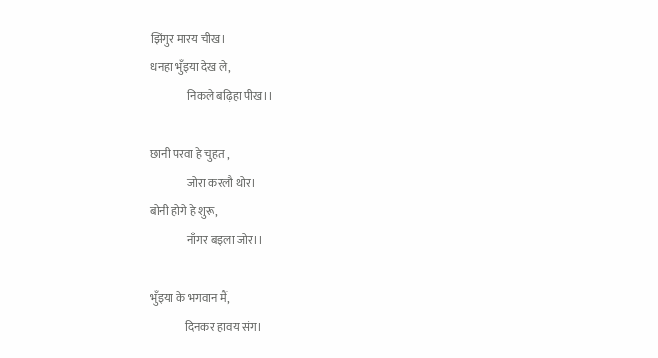झिंगुर मारय चीख।
धनहा भुँइया देख ले,
                निकले बढ़िहा पीख।।

छानी परवा हे चुहत ,
                जोरा करलौ थोर।
बोनी होगे हे शुरू,
                नाँगर बइला जोर।।

भुँइया के भगवान मैं,
               दिनकर हावय संग।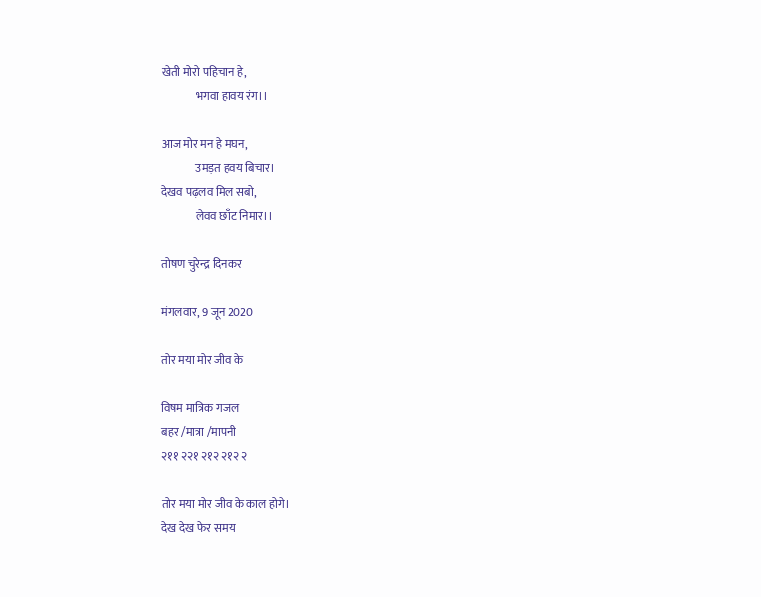खेती मोरो पहिचान हे,
               भगवा हावय रंग।।

आज मोर मन हे मघन,
               उमड़त हवय बिचार।
देखव पढ़लव मिल सबो,
               लेवव छाँट निमार।।

तोषण चुरेन्द्र दिनकर

मंगलवार, 9 जून 2020

तोर मया मोर जीव के

विषम मात्रिक गजल
बहर /मात्रा /मापनी
२११ २२१ २१२ २१२ २

तोर मया मोर जीव के काल होगे।
देख देख फेर समय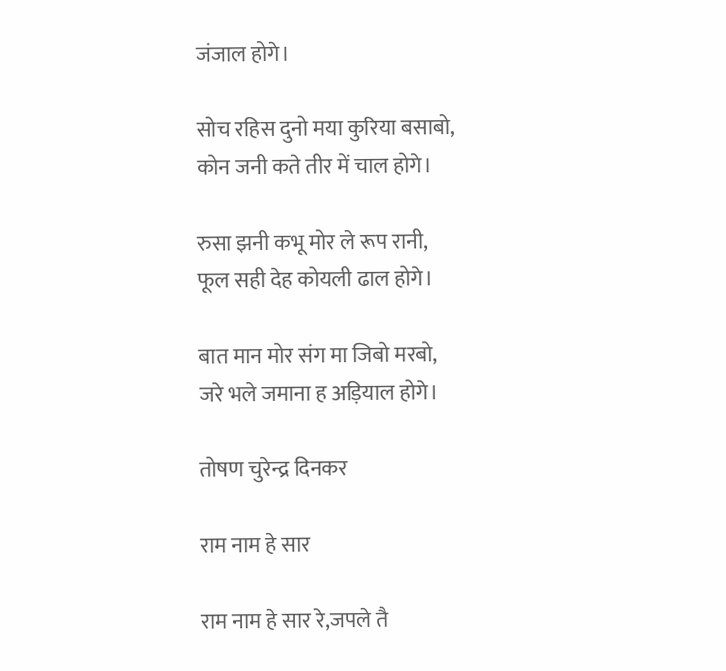जंजाल होगे।

सोच रहिस दुनो मया कुरिया बसाबो,
कोन जनी कते तीर में चाल होगे।

रुसा झनी कभू मोर ले रूप रानी,
फूल सही देह कोयली ढाल होगे।

बात मान मोर संग मा जिबो मरबो,
जरे भले जमाना ह अड़ियाल होगे।

तोषण चुरेन्द्र दिनकर

राम नाम हे सार

राम नाम हे सार रे,जपले तै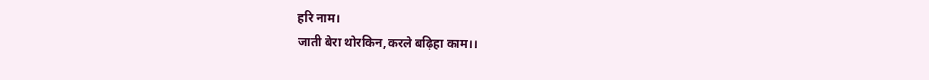हरि नाम।
जाती बेरा थोरकिन,करले बढ़िहा काम।।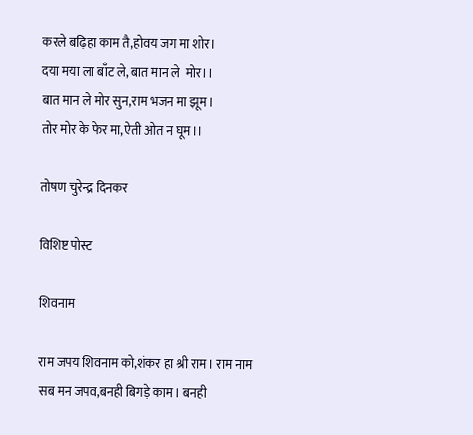करले बढ़िहा काम तै,होवय जग मा शोर।
दया मया ला बाँट ले, बात मान ले  मोर।।
बात मान ले मोर सुन,राम भजन मा झूम।
तोर मोर के फेर मा,ऐती ओत न घूम।।

तोषण चुरेन्द्र दिनकर

विशिष्ट पोस्ट

शिवनाम

राम जपय शिवनाम को,शंकर हा श्री राम। राम नाम सब मन जपव,बनही बिगड़े काम। बनही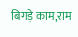बिगड़े काम,राम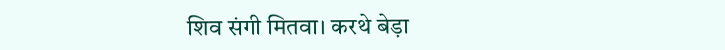शिव संगी मितवा। करथे बेड़ा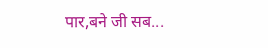पार,बने जी सब...